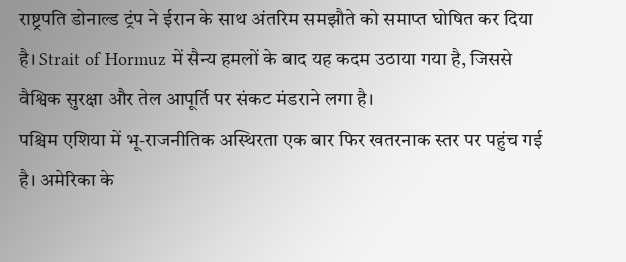राष्ट्रपति डोनाल्ड ट्रंप ने ईरान के साथ अंतरिम समझौते को समाप्त घोषित कर दिया है। Strait of Hormuz में सैन्य हमलों के बाद यह कदम उठाया गया है, जिससे वैश्विक सुरक्षा और तेल आपूर्ति पर संकट मंडराने लगा है।
पश्चिम एशिया में भू-राजनीतिक अस्थिरता एक बार फिर खतरनाक स्तर पर पहुंच गई है। अमेरिका के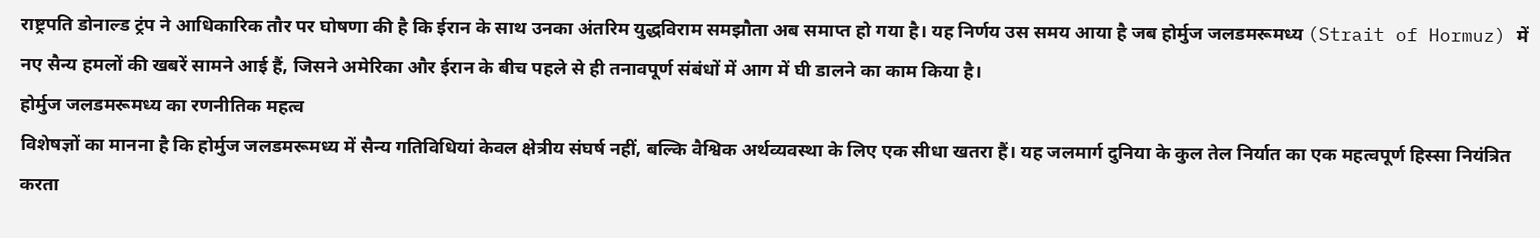राष्ट्रपति डोनाल्ड ट्रंप ने आधिकारिक तौर पर घोषणा की है कि ईरान के साथ उनका अंतरिम युद्धविराम समझौता अब समाप्त हो गया है। यह निर्णय उस समय आया है जब होर्मुज जलडमरूमध्य (Strait of Hormuz) में नए सैन्य हमलों की खबरें सामने आई हैं, जिसने अमेरिका और ईरान के बीच पहले से ही तनावपूर्ण संबंधों में आग में घी डालने का काम किया है।
होर्मुज जलडमरूमध्य का रणनीतिक महत्व
विशेषज्ञों का मानना है कि होर्मुज जलडमरूमध्य में सैन्य गतिविधियां केवल क्षेत्रीय संघर्ष नहीं, बल्कि वैश्विक अर्थव्यवस्था के लिए एक सीधा खतरा हैं। यह जलमार्ग दुनिया के कुल तेल निर्यात का एक महत्वपूर्ण हिस्सा नियंत्रित करता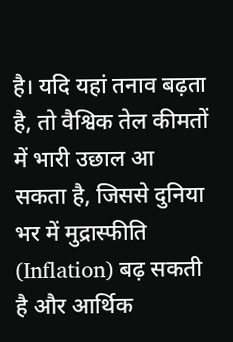है। यदि यहां तनाव बढ़ता है, तो वैश्विक तेल कीमतों में भारी उछाल आ सकता है, जिससे दुनिया भर में मुद्रास्फीति (Inflation) बढ़ सकती है और आर्थिक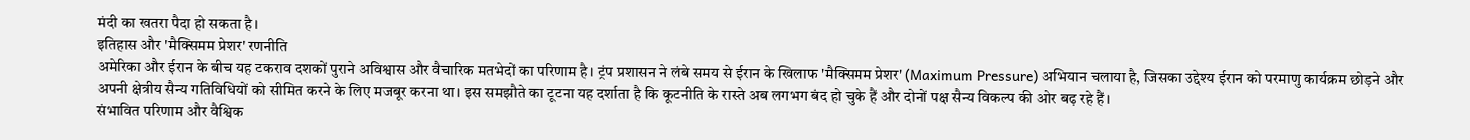मंदी का खतरा पैदा हो सकता है।
इतिहास और 'मैक्सिमम प्रेशर' रणनीति
अमेरिका और ईरान के बीच यह टकराव दशकों पुराने अविश्वास और वैचारिक मतभेदों का परिणाम है। ट्रंप प्रशासन ने लंबे समय से ईरान के खिलाफ 'मैक्सिमम प्रेशर' (Maximum Pressure) अभियान चलाया है, जिसका उद्देश्य ईरान को परमाणु कार्यक्रम छोड़ने और अपनी क्षेत्रीय सैन्य गतिविधियों को सीमित करने के लिए मजबूर करना था। इस समझौते का टूटना यह दर्शाता है कि कूटनीति के रास्ते अब लगभग बंद हो चुके हैं और दोनों पक्ष सैन्य विकल्प की ओर बढ़ रहे हैं।
संभावित परिणाम और वैश्विक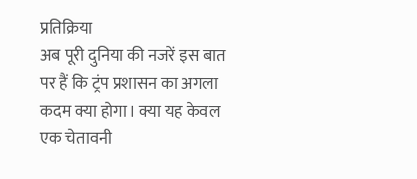प्रतिक्रिया
अब पूरी दुनिया की नजरें इस बात पर हैं कि ट्रंप प्रशासन का अगला कदम क्या होगा। क्या यह केवल एक चेतावनी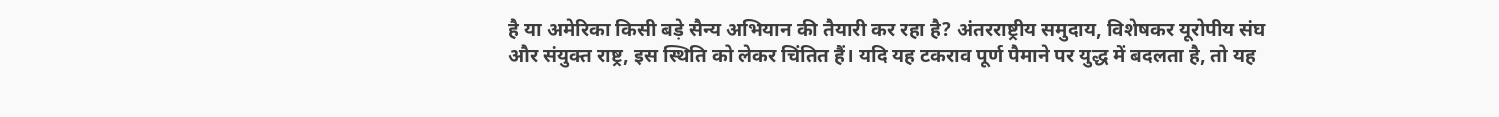है या अमेरिका किसी बड़े सैन्य अभियान की तैयारी कर रहा है? अंतरराष्ट्रीय समुदाय, विशेषकर यूरोपीय संघ और संयुक्त राष्ट्र, इस स्थिति को लेकर चिंतित हैं। यदि यह टकराव पूर्ण पैमाने पर युद्ध में बदलता है, तो यह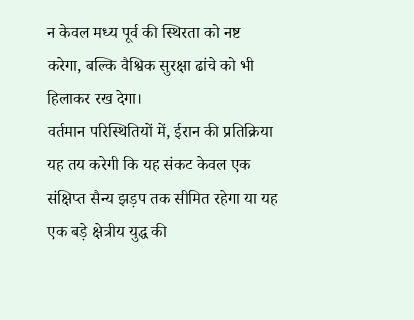न केवल मध्य पूर्व की स्थिरता को नष्ट करेगा, बल्कि वैश्विक सुरक्षा ढांचे को भी हिलाकर रख देगा।
वर्तमान परिस्थितियों में, ईरान की प्रतिक्रिया यह तय करेगी कि यह संकट केवल एक संक्षिप्त सैन्य झड़प तक सीमित रहेगा या यह एक बड़े क्षेत्रीय युद्ध की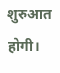शुरुआत होगी।